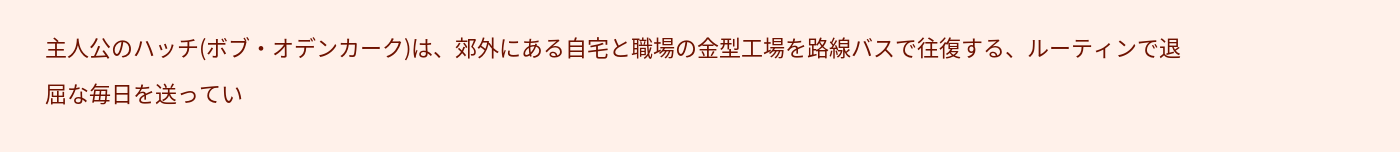主人公のハッチ(ボブ・オデンカーク)は、郊外にある自宅と職場の金型工場を路線バスで往復する、ルーティンで退屈な毎日を送ってい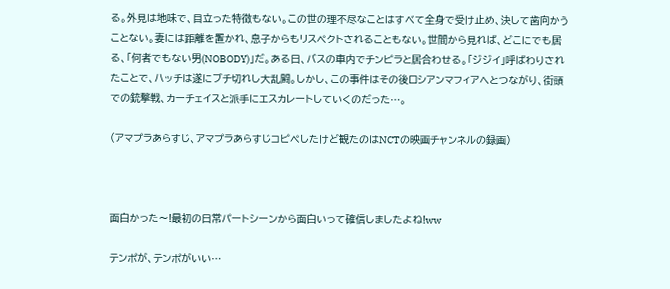る。外見は地味で、目立った特徴もない。この世の理不尽なことはすべて全身で受け止め、決して歯向かうことない。妻には距離を置かれ、息子からもリスペクトされることもない。世間から見れば、どこにでも居る、「何者でもない男(NOBODY)」だ。ある日、バスの車内でチンピラと居合わせる。「ジジイ」呼ばわりされたことで、ハッチは遂にブチ切れし大乱闘。しかし、この事件はその後ロシアンマフィアへとつながり、街頭での銃撃戦、カーチェイスと派手にエスカレートしていくのだった…。

(アマプラあらすじ、アマプラあらすじコピペしたけど観たのはNCTの映画チャンネルの録画)



面白かった〜!最初の日常パートシーンから面白いって確信しましたよね!ww

テンポが、テンポがいい…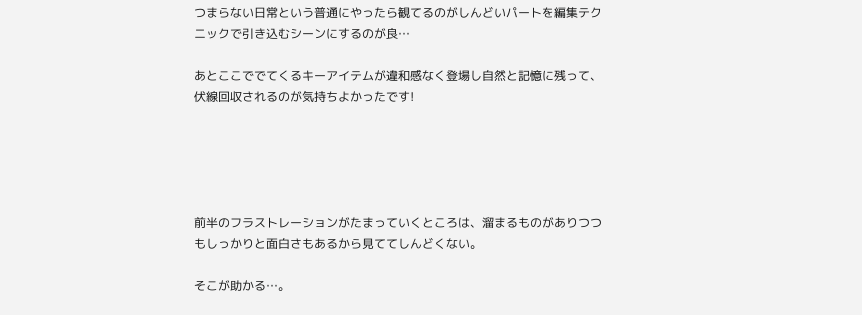つまらない日常という普通にやったら観てるのがしんどいパートを編集テクニックで引き込むシーンにするのが良…

あとここででてくるキーアイテムが違和感なく登場し自然と記憶に残って、伏線回収されるのが気持ちよかったです!





前半のフラストレーションがたまっていくところは、溜まるものがありつつもしっかりと面白さもあるから見ててしんどくない。

そこが助かる…。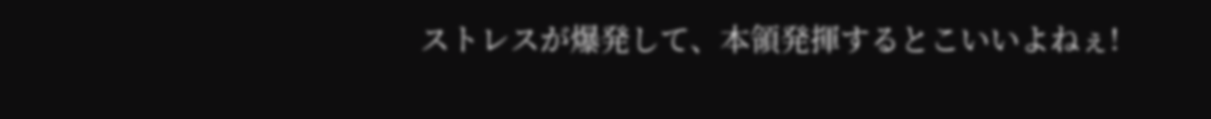ストレスが爆発して、本領発揮するとこいいよねぇ!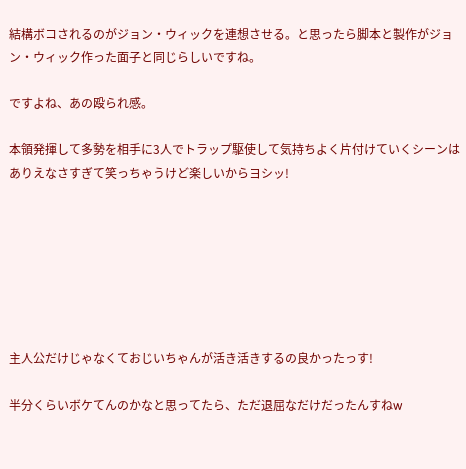結構ボコされるのがジョン・ウィックを連想させる。と思ったら脚本と製作がジョン・ウィック作った面子と同じらしいですね。

ですよね、あの殴られ感。

本領発揮して多勢を相手に3人でトラップ駆使して気持ちよく片付けていくシーンはありえなさすぎて笑っちゃうけど楽しいからヨシッ!







主人公だけじゃなくておじいちゃんが活き活きするの良かったっす!

半分くらいボケてんのかなと思ってたら、ただ退屈なだけだったんすねw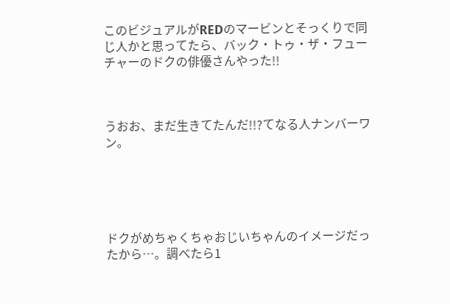このビジュアルがREDのマービンとそっくりで同じ人かと思ってたら、バック・トゥ・ザ・フューチャーのドクの俳優さんやった!!



うおお、まだ生きてたんだ!!?てなる人ナンバーワン。





ドクがめちゃくちゃおじいちゃんのイメージだったから…。調べたら1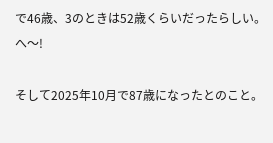で46歳、3のときは52歳くらいだったらしい。へ〜!

そして2025年10月で87歳になったとのこと。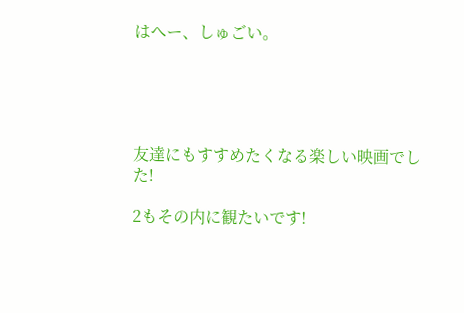はへー、しゅごい。





友達にもすすめたくなる楽しい映画でした!

2もその内に観たいです!